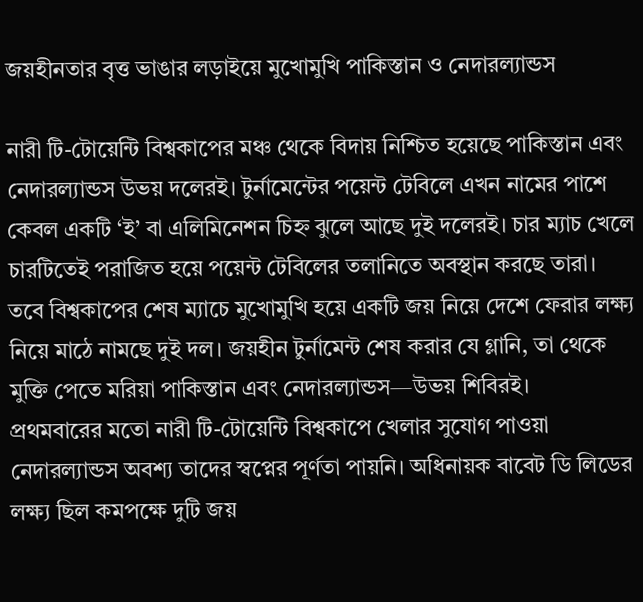জয়হীনতার বৃত্ত ভাঙার লড়াইয়ে মুখোমুখি পাকিস্তান ও নেদারল্যান্ডস

নারী টি-টোয়েন্টি বিশ্বকাপের মঞ্চ থেকে বিদায় নিশ্চিত হয়েছে পাকিস্তান এবং নেদারল্যান্ডস উভয় দলেরই। টুর্নামেন্টের পয়েন্ট টেবিলে এখন নামের পাশে কেবল একটি ‘ই’ বা এলিমিনেশন চিহ্ন ঝুলে আছে দুই দলেরই। চার ম্যাচ খেলে চারটিতেই পরাজিত হয়ে পয়েন্ট টেবিলের তলানিতে অবস্থান করছে তারা। তবে বিশ্বকাপের শেষ ম্যাচে মুখোমুখি হয়ে একটি জয় নিয়ে দেশে ফেরার লক্ষ্য নিয়ে মাঠে নামছে দুই দল। জয়হীন টুর্নামেন্ট শেষ করার যে গ্লানি, তা থেকে মুক্তি পেতে মরিয়া পাকিস্তান এবং নেদারল্যান্ডস—উভয় শিবিরই।
প্রথমবারের মতো নারী টি-টোয়েন্টি বিশ্বকাপে খেলার সুযোগ পাওয়া নেদারল্যান্ডস অবশ্য তাদের স্বপ্নের পূর্ণতা পায়নি। অধিনায়ক বাবেট ডি লিডের লক্ষ্য ছিল কমপক্ষে দুটি জয়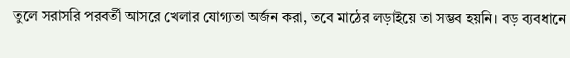তুলে সরাসরি পরবর্তী আসরে খেলার যোগ্যতা অর্জন করা, তবে মাঠের লড়াইয়ে তা সম্ভব হয়নি। বড় ব্যবধানে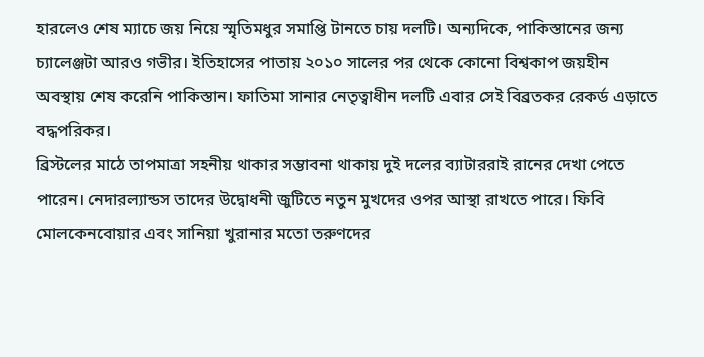হারলেও শেষ ম্যাচে জয় নিয়ে স্মৃতিমধুর সমাপ্তি টানতে চায় দলটি। অন্যদিকে, পাকিস্তানের জন্য চ্যালেঞ্জটা আরও গভীর। ইতিহাসের পাতায় ২০১০ সালের পর থেকে কোনো বিশ্বকাপ জয়হীন অবস্থায় শেষ করেনি পাকিস্তান। ফাতিমা সানার নেতৃত্বাধীন দলটি এবার সেই বিব্রতকর রেকর্ড এড়াতে বদ্ধপরিকর।
ব্রিস্টলের মাঠে তাপমাত্রা সহনীয় থাকার সম্ভাবনা থাকায় দুই দলের ব্যাটাররাই রানের দেখা পেতে পারেন। নেদারল্যান্ডস তাদের উদ্বোধনী জুটিতে নতুন মুখদের ওপর আস্থা রাখতে পারে। ফিবি মোলকেনবোয়ার এবং সানিয়া খুরানার মতো তরুণদের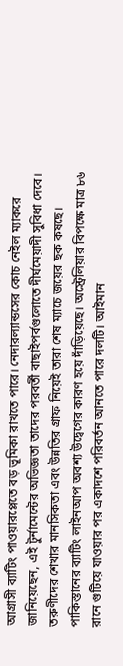আগ্রাসী ব্যাটিং পাওয়ারপ্লেতে বড় ভূমিকা রাখতে পারে। নেদারল্যান্ডসের কোচ নেইল ম্যাকরে জানিয়েছেন, এই টুর্নামেন্টের অভিজ্ঞতা তাদের পরবর্তী বাছাইপর্বগুলোতে দীর্ঘমেয়াদী সুবিধা দেবে। তরুণীদের শেখার মানসিকতা এবং উন্নতির গ্রাফ নিয়েই তারা শেষ ম্যাচে জয়ের ছক কষছে।
পাকিস্তানের ব্যাটিং লাইনআপ অবশ্য উদ্বেগের কারণ হয়ে দাঁড়িয়েছে। অস্ট্রেলিয়ার বিপক্ষে মাত্র ৮৬ রানে গুটিয়ে যাওয়ার পর একাদশে পরিবর্তন আনতে পারে দলটি। আইমান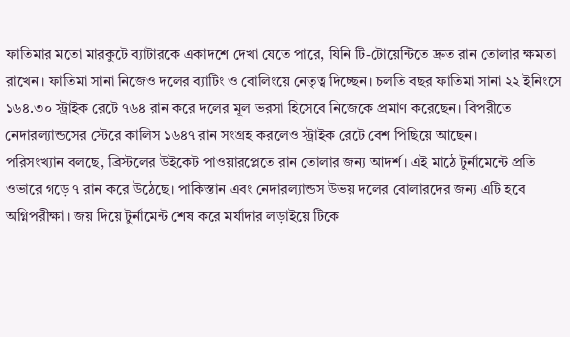ফাতিমার মতো মারকুটে ব্যাটারকে একাদশে দেখা যেতে পারে, যিনি টি-টোয়েন্টিতে দ্রুত রান তোলার ক্ষমতা রাখেন। ফাতিমা সানা নিজেও দলের ব্যাটিং ও বোলিংয়ে নেতৃত্ব দিচ্ছেন। চলতি বছর ফাতিমা সানা ২২ ইনিংসে ১৬৪.৩০ স্ট্রাইক রেটে ৭৬৪ রান করে দলের মূল ভরসা হিসেবে নিজেকে প্রমাণ করেছেন। বিপরীতে নেদারল্যান্ডসের স্টেরে কালিস ১৬৪৭ রান সংগ্রহ করলেও স্ট্রাইক রেটে বেশ পিছিয়ে আছেন।
পরিসংখ্যান বলছে, ব্রিস্টলের উইকেট পাওয়ারপ্লেতে রান তোলার জন্য আদর্শ। এই মাঠে টুর্নামেন্টে প্রতি ওভারে গড়ে ৭ রান করে উঠেছে। পাকিস্তান এবং নেদারল্যান্ডস উভয় দলের বোলারদের জন্য এটি হবে অগ্নিপরীক্ষা। জয় দিয়ে টুর্নামেন্ট শেষ করে মর্যাদার লড়াইয়ে টিকে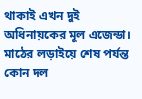থাকাই এখন দুই অধিনায়কের মূল এজেন্ডা। মাঠের লড়াইয়ে শেষ পর্যন্ত কোন দল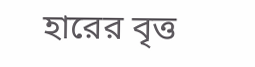হারের বৃত্ত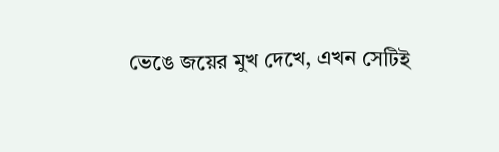ভেঙে জয়ের মুখ দেখে, এখন সেটিই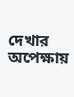দেখার অপেক্ষায়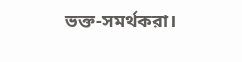ভক্ত-সমর্থকরা।